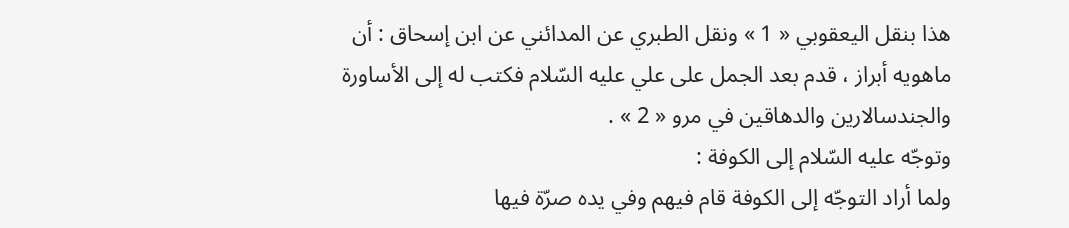هذا بنقل اليعقوبي « 1 » ونقل الطبري عن المدائني عن ابن إسحاق : أن ماهويه أبراز ، قدم بعد الجمل على علي عليه السّلام فكتب له إلى الأساورة والجندسالارين والدهاقين في مرو « 2 » .
وتوجّه عليه السّلام إلى الكوفة :
ولما أراد التوجّه إلى الكوفة قام فيهم وفي يده صرّة فيها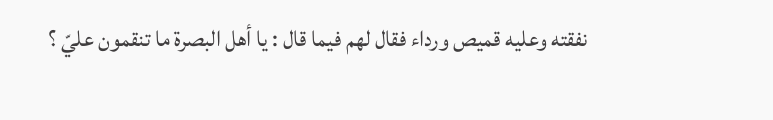نفقته وعليه قميص ورداء فقال لهم فيما قال : يا أهل البصرة ما تنقمون عليّ ؟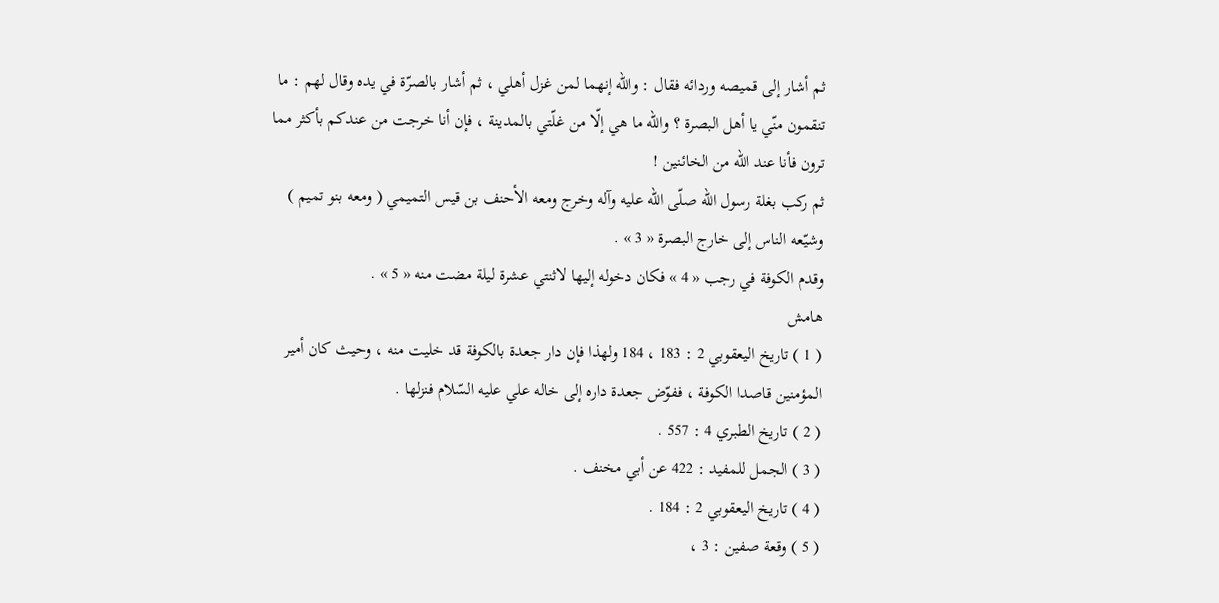ثم أشار إلى قميصه وردائه فقال : واللّه إنهما لمن غزل أهلي ، ثم أشار بالصرّة في يده وقال لهم : ما تنقمون منّي يا أهل البصرة ؟ واللّه ما هي إلّا من غلّتي بالمدينة ، فإن أنا خرجت من عندكم بأكثر مما ترون فأنا عند اللّه من الخائنين !
ثم ركب بغلة رسول اللّه صلّى اللّه عليه وآله وخرج ومعه الأحنف بن قيس التميمي ( ومعه بنو تميم ) وشيّعه الناس إلى خارج البصرة « 3 » .
وقدم الكوفة في رجب « 4 » فكان دخوله إليها لاثنتي عشرة ليلة مضت منه « 5 » .
هامش
( 1 ) تاريخ اليعقوبي 2 : 183 ، 184 ولهذا فإن دار جعدة بالكوفة قد خليت منه ، وحيث كان أمير المؤمنين قاصدا الكوفة ، ففوّض جعدة داره إلى خاله علي عليه السّلام فنزلها .
( 2 ) تاريخ الطبري 4 : 557 .
( 3 ) الجمل للمفيد : 422 عن أبي مخنف .
( 4 ) تاريخ اليعقوبي 2 : 184 .
( 5 ) وقعة صفين : 3 ،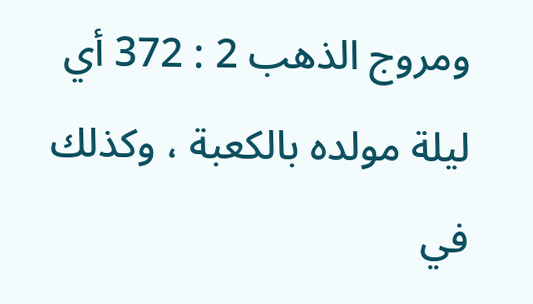ومروج الذهب 2 : 372 أي ليلة مولده بالكعبة ، وكذلك في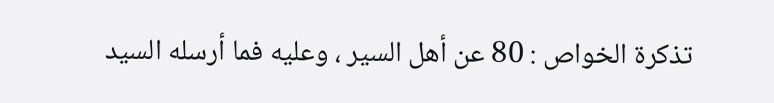تذكرة الخواص : 80 عن أهل السير ، وعليه فما أرسله السيد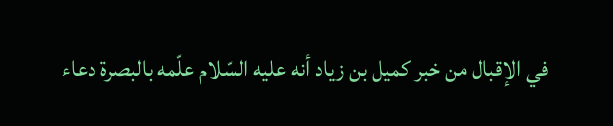في الإقبال من خبر كميل بن زياد أنه عليه السّلام علّمه بالبصرة دعاء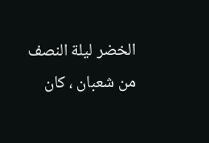الخضر ليلة النصف من شعبان ، كان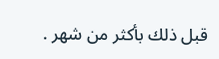قبل ذلك بأكثر من شهر .